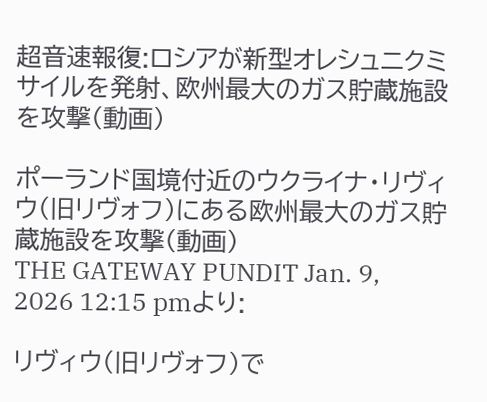超音速報復:ロシアが新型オレシュニクミサイルを発射、欧州最大のガス貯蔵施設を攻撃(動画)

ポーランド国境付近のウクライナ・リヴィウ(旧リヴォフ)にある欧州最大のガス貯蔵施設を攻撃(動画)
THE GATEWAY PUNDIT Jan. 9, 2026 12:15 pmより:

リヴィウ(旧リヴォフ)で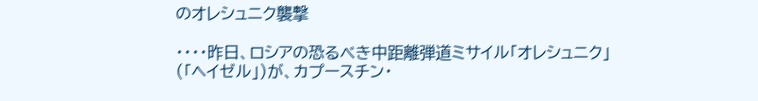のオレシュニク襲撃

・・・・昨日、ロシアの恐るべき中距離弾道ミサイル「オレシュニク」(「ヘイゼル」)が、カプースチン・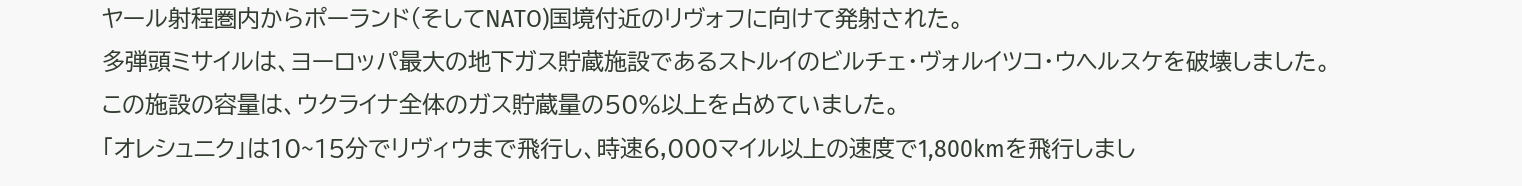ヤール射程圏内からポーランド(そしてNATO)国境付近のリヴォフに向けて発射された。
多弾頭ミサイルは、ヨーロッパ最大の地下ガス貯蔵施設であるストルイのビルチェ・ヴォルイツコ・ウヘルスケを破壊しました。
この施設の容量は、ウクライナ全体のガス貯蔵量の50%以上を占めていました。
「オレシュニク」は10~15分でリヴィウまで飛行し、時速6,000マイル以上の速度で1,800kmを飛行しまし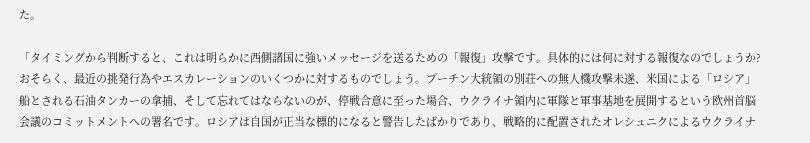た。

「タイミングから判断すると、これは明らかに西側諸国に強いメッセージを送るための「報復」攻撃です。具体的には何に対する報復なのでしょうか?おそらく、最近の挑発行為やエスカレーションのいくつかに対するものでしょう。プーチン大統領の別荘への無人機攻撃未遂、米国による「ロシア」船とされる石油タンカーの拿捕、そして忘れてはならないのが、停戦合意に至った場合、ウクライナ領内に軍隊と軍事基地を展開するという欧州首脳会議のコミットメントへの署名です。ロシアは自国が正当な標的になると警告したばかりであり、戦略的に配置されたオレシュニクによるウクライナ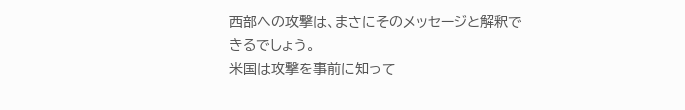西部への攻撃は、まさにそのメッセージと解釈できるでしょう。
米国は攻撃を事前に知って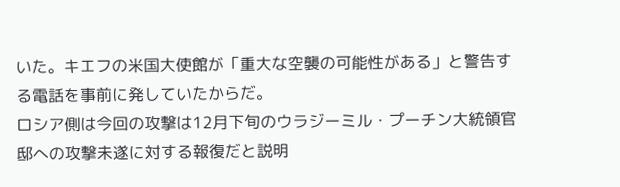いた。キエフの米国大使館が「重大な空襲の可能性がある」と警告する電話を事前に発していたからだ。
ロシア側は今回の攻撃は12月下旬のウラジーミル・プーチン大統領官邸への攻撃未遂に対する報復だと説明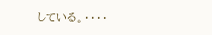している。・・・・